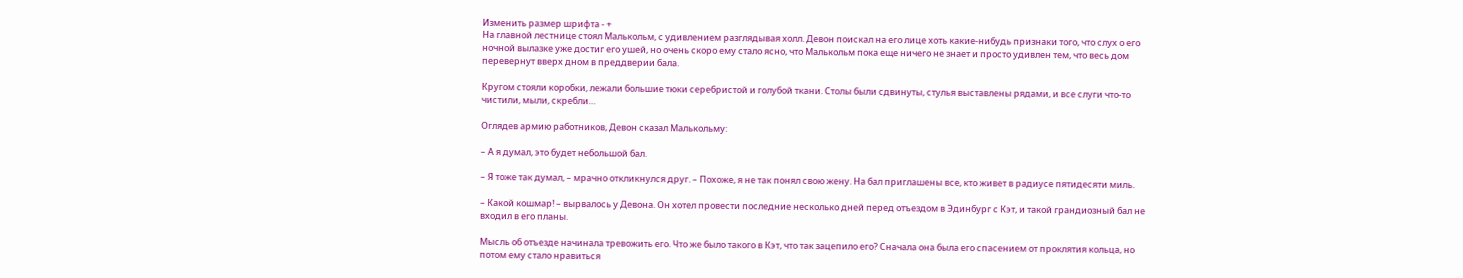Изменить размер шрифта - +
На главной лестнице стоял Малькольм, с удивлением разглядывая холл. Девон поискал на его лице хоть какие-нибудь признаки того, что слух о его ночной вылазке уже достиг его ушей, но очень скоро ему стало ясно, что Малькольм пока еще ничего не знает и просто удивлен тем, что весь дом перевернут вверх дном в преддверии бала.

Кругом стояли коробки, лежали большие тюки серебристой и голубой ткани. Столы были сдвинуты, стулья выставлены рядами, и все слуги что-то чистили, мыли, скребли…

Оглядев армию работников, Девон сказал Малькольму:

– А я думал, это будет небольшой бал.

– Я тоже так думал, – мрачно откликнулся друг. – Похоже, я не так понял свою жену. На бал приглашены все, кто живет в радиусе пятидесяти миль.

– Какой кошмар! – вырвалось у Девона. Он хотел провести последние несколько дней перед отъездом в Эдинбург с Кэт, и такой грандиозный бал не входил в его планы.

Мысль об отъезде начинала тревожить его. Что же было такого в Кэт, что так зацепило его? Сначала она была его спасением от проклятия кольца, но потом ему стало нравиться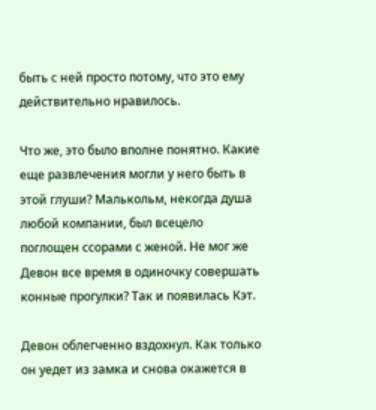быть с ней просто потому, что это ему действительно нравилось.

Что же, это было вполне понятно. Какие еще развлечения могли у него быть в этой глуши? Малькольм, некогда душа любой компании, был всецело поглощен ссорами с женой. Не мог же Девон все время в одиночку совершать конные прогулки? Так и появилась Кэт.

Девон облегченно вздохнул. Как только он уедет из замка и снова окажется в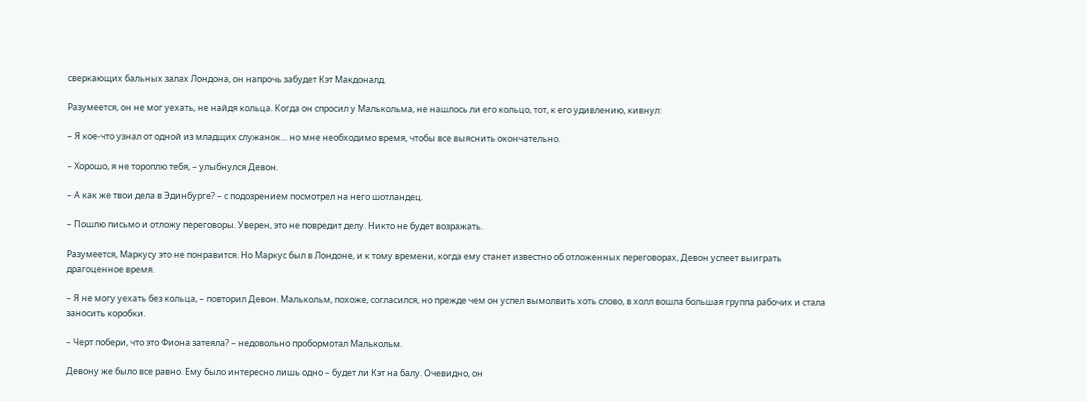сверкающих бальных залах Лондона, он напрочь забудет Кэт Макдоналд.

Разумеется, он не мог уехать, не найдя кольца. Когда он спросил у Малькольма, не нашлось ли его кольцо, тот, к его удивлению, кивнул:

– Я кое-что узнал от одной из младщих служанок… но мне необходимо время, чтобы все выяснить окончательно.

– Хорошо, я не тороплю тебя, – улыбнулся Девон.

– А как же твои дела в Эдинбурге? – с подозрением посмотрел на него шотландец.

– Пошлю письмо и отложу переговоры. Уверен, это не повредит делу. Никто не будет возражать.

Разумеется, Маркусу это не понравится. Но Маркус был в Лондоне, и к тому времени, когда ему станет известно об отложенных переговорах, Девон успеет выиграть драгоценное время.

– Я не могу уехать без кольца, – повторил Девон. Малькольм, похоже, согласился, но прежде чем он успел вымолвить хоть слово, в холл вошла большая группа рабочих и стала заносить коробки.

– Черт побери, что это Фиона затеяла? – недовольно пробормотал Малькольм.

Девону же было все равно. Ему было интересно лишь одно – будет ли Кэт на балу. Очевидно, он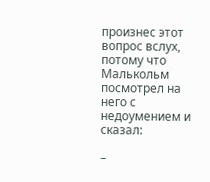произнес этот вопрос вслух, потому что Малькольм посмотрел на него с недоумением и сказал:

–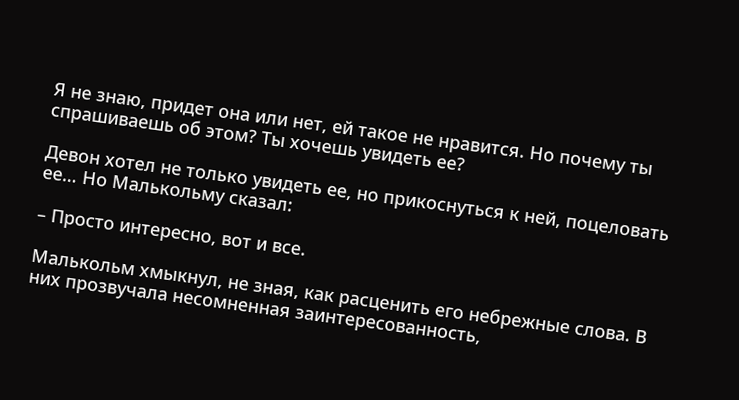Я не знаю, придет она или нет, ей такое не нравится. Но почему ты спрашиваешь об этом? Ты хочешь увидеть ее?

Девон хотел не только увидеть ее, но прикоснуться к ней, поцеловать ее… Но Малькольму сказал:

– Просто интересно, вот и все.

Малькольм хмыкнул, не зная, как расценить его небрежные слова. В них прозвучала несомненная заинтересованность,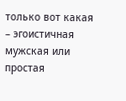только вот какая – эгоистичная мужская или простая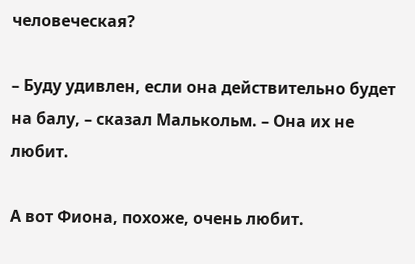человеческая?

– Буду удивлен, если она действительно будет на балу, – сказал Малькольм. – Она их не любит.

А вот Фиона, похоже, очень любит.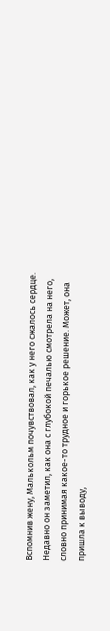Вспомнив жену, Малькольм почувствовал, как у него сжалось сердце. Недавно он заметил, как она с глубокой печалью смотрела на него, словно принимая какое-то трудное и горькое решение. Может, она пришла к выводу,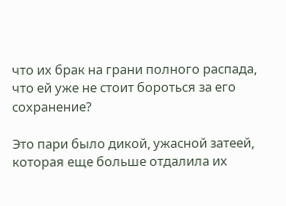что их брак на грани полного распада, что ей уже не стоит бороться за его сохранение?

Это пари было дикой, ужасной затеей, которая еще больше отдалила их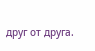друг от друга.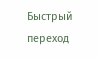Быстрый переход